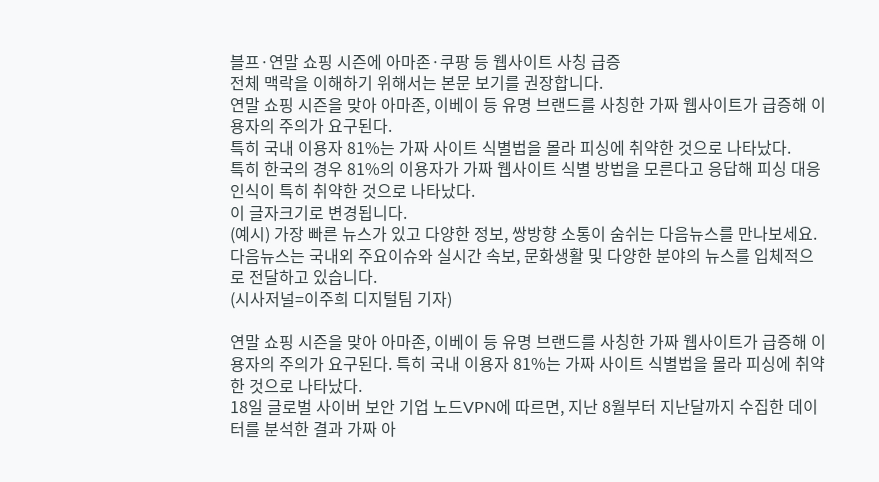블프·연말 쇼핑 시즌에 아마존·쿠팡 등 웹사이트 사칭 급증
전체 맥락을 이해하기 위해서는 본문 보기를 권장합니다.
연말 쇼핑 시즌을 맞아 아마존, 이베이 등 유명 브랜드를 사칭한 가짜 웹사이트가 급증해 이용자의 주의가 요구된다.
특히 국내 이용자 81%는 가짜 사이트 식별법을 몰라 피싱에 취약한 것으로 나타났다.
특히 한국의 경우 81%의 이용자가 가짜 웹사이트 식별 방법을 모른다고 응답해 피싱 대응 인식이 특히 취약한 것으로 나타났다.
이 글자크기로 변경됩니다.
(예시) 가장 빠른 뉴스가 있고 다양한 정보, 쌍방향 소통이 숨쉬는 다음뉴스를 만나보세요. 다음뉴스는 국내외 주요이슈와 실시간 속보, 문화생활 및 다양한 분야의 뉴스를 입체적으로 전달하고 있습니다.
(시사저널=이주희 디지털팀 기자)

연말 쇼핑 시즌을 맞아 아마존, 이베이 등 유명 브랜드를 사칭한 가짜 웹사이트가 급증해 이용자의 주의가 요구된다. 특히 국내 이용자 81%는 가짜 사이트 식별법을 몰라 피싱에 취약한 것으로 나타났다.
18일 글로벌 사이버 보안 기업 노드VPN에 따르면, 지난 8월부터 지난달까지 수집한 데이터를 분석한 결과 가짜 아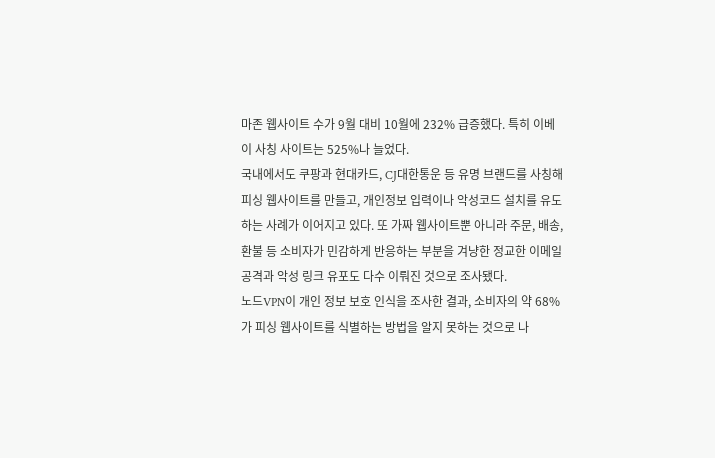마존 웹사이트 수가 9월 대비 10월에 232% 급증했다. 특히 이베이 사칭 사이트는 525%나 늘었다.
국내에서도 쿠팡과 현대카드, CJ대한통운 등 유명 브랜드를 사칭해 피싱 웹사이트를 만들고, 개인정보 입력이나 악성코드 설치를 유도하는 사례가 이어지고 있다. 또 가짜 웹사이트뿐 아니라 주문, 배송, 환불 등 소비자가 민감하게 반응하는 부분을 겨냥한 정교한 이메일 공격과 악성 링크 유포도 다수 이뤄진 것으로 조사됐다.
노드VPN이 개인 정보 보호 인식을 조사한 결과, 소비자의 약 68%가 피싱 웹사이트를 식별하는 방법을 알지 못하는 것으로 나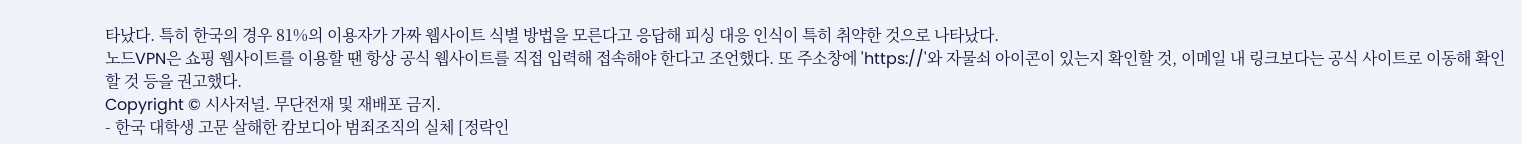타났다. 특히 한국의 경우 81%의 이용자가 가짜 웹사이트 식별 방법을 모른다고 응답해 피싱 대응 인식이 특히 취약한 것으로 나타났다.
노드VPN은 쇼핑 웹사이트를 이용할 땐 항상 공식 웹사이트를 직접 입력해 접속해야 한다고 조언했다. 또 주소창에 'https://'와 자물쇠 아이콘이 있는지 확인할 것, 이메일 내 링크보다는 공식 사이트로 이동해 확인할 것 등을 권고했다.
Copyright © 시사저널. 무단전재 및 재배포 금지.
- 한국 대학생 고문 살해한 캄보디아 범죄조직의 실체 [정락인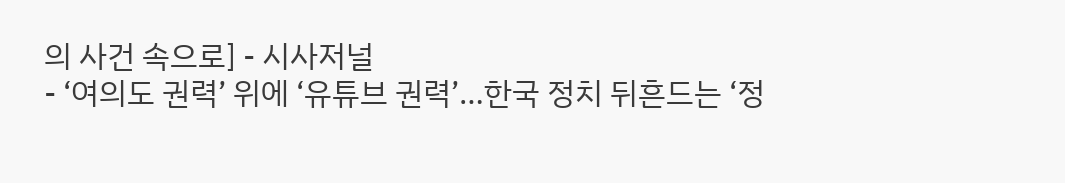의 사건 속으로] - 시사저널
- ‘여의도 권력’ 위에 ‘유튜브 권력’…한국 정치 뒤흔드는 ‘정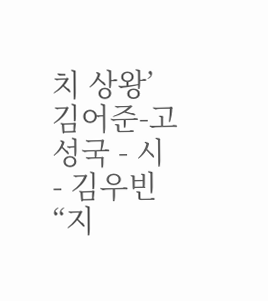치 상왕’ 김어준-고성국 - 시
- 김우빈 “지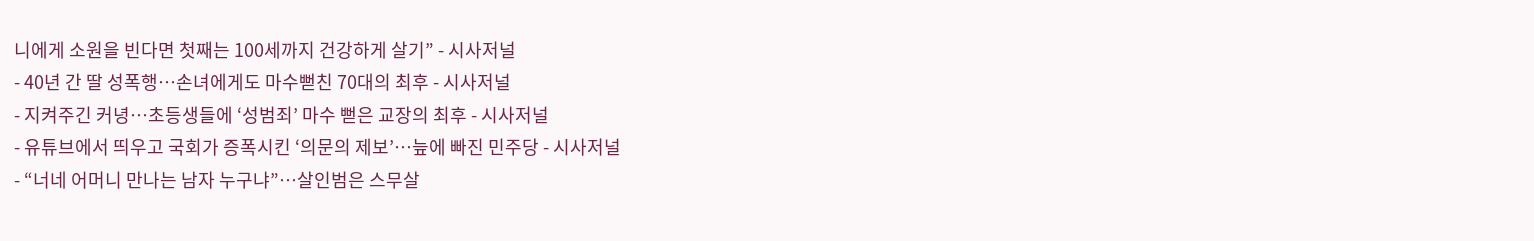니에게 소원을 빈다면 첫째는 100세까지 건강하게 살기” - 시사저널
- 40년 간 딸 성폭행…손녀에게도 마수뻗친 70대의 최후 - 시사저널
- 지켜주긴 커녕…초등생들에 ‘성범죄’ 마수 뻗은 교장의 최후 - 시사저널
- 유튜브에서 띄우고 국회가 증폭시킨 ‘의문의 제보’…늪에 빠진 민주당 - 시사저널
- “너네 어머니 만나는 남자 누구냐”…살인범은 스무살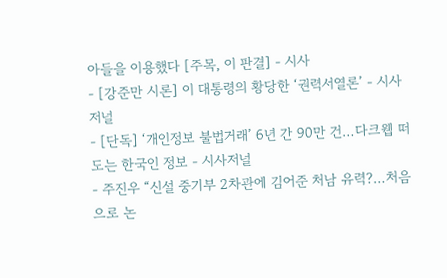아들을 이용했다 [주목, 이 판결] - 시사
- [강준만 시론] 이 대통령의 황당한 ‘권력서열론’ - 시사저널
- [단독] ‘개인정보 불법거래’ 6년 간 90만 건…다크웹 떠도는 한국인 정보 - 시사저널
- 주진우 “신설 중기부 2차관에 김어준 처남 유력?…처음으로 논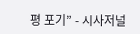평 포기” - 시사저널